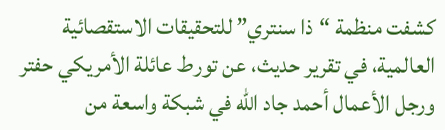كشفت منظمة “ذا سنتري” للتحقيقات الاستقصائية العالمية، في تقرير حديث، عن تورط عائلة الأمريكي حفتر ورجل الأعمال أحمد جاد الله في شبكة واسعة من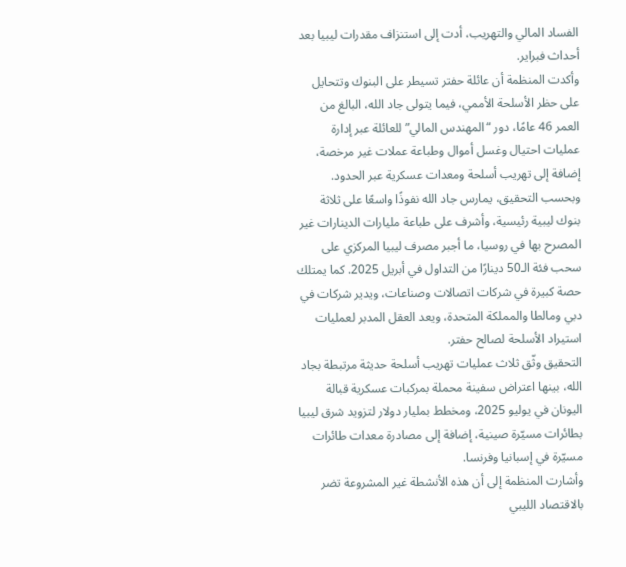الفساد المالي والتهريب، أدت إلى استنزاف مقدرات ليبيا بعد أحداث فبراير.
وأكدت المنظمة أن عائلة حفتر تسيطر على البنوك وتتحايل على حظر الأسلحة الأممي، فيما يتولى جاد الله، البالغ من العمر 46 عامًا، دور “المهندس المالي” للعائلة عبر إدارة عمليات احتيال وغسل أموال وطباعة عملات غير مرخصة، إضافة إلى تهريب أسلحة ومعدات عسكرية عبر الحدود.
وبحسب التحقيق، يمارس جاد الله نفوذًا واسعًا على ثلاثة بنوك ليبية رئيسية، وأشرف على طباعة مليارات الدينارات غير المصرح بها في روسيا، ما أجبر مصرف ليبيا المركزي على سحب فئة الـ50 دينارًا من التداول في أبريل 2025. كما يمتلك حصة كبيرة في شركات اتصالات وصناعات، ويدير شركات في دبي ومالطا والمملكة المتحدة، ويعد العقل المدبر لعمليات استيراد الأسلحة لصالح حفتر.
التحقيق وثّق ثلاث عمليات تهريب أسلحة حديثة مرتبطة بجاد الله، بينها اعتراض سفينة محملة بمركبات عسكرية قبالة اليونان في يوليو 2025، ومخطط بمليار دولار لتزويد شرق ليبيا بطائرات مسيّرة صينية، إضافة إلى مصادرة معدات طائرات مسيّرة في إسبانيا وفرنسا.
وأشارت المنظمة إلى أن هذه الأنشطة غير المشروعة تضر بالاقتصاد الليبي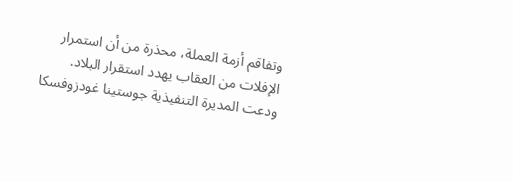وتفاقم أزمة العملة، محذرة من أن استمرار الإفلات من العقاب يهدد استقرار البلاد.
ودعت المديرة التنفيذية جوستينا غودزوفسكا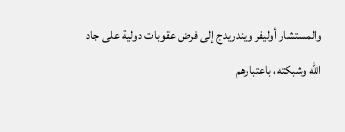والمستشار أوليفر ويندريدج إلى فرض عقوبات دولية على جاد الله وشبكته، باعتبارهم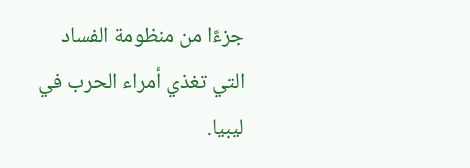جزءًا من منظومة الفساد التي تغذي أمراء الحرب في ليبيا.